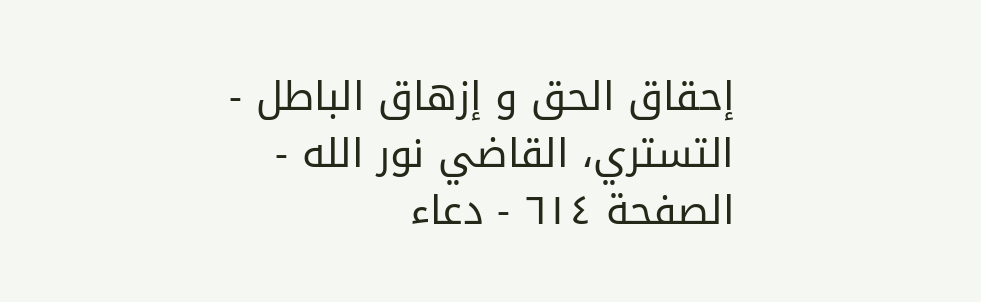إحقاق الحق و إزهاق الباطل - التستري، القاضي نور الله - الصفحة ٦١٤ - دعاء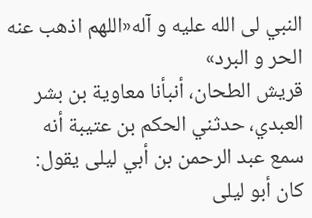النبي لى الله عليه و آله«اللهم اذهب عنه الحر و البرد»
قريش الطحان، أنبأنا معاوية بن بشر العبدي، حدثني الحكم بن عتيبة أنه سمع عبد الرحمن بن أبي ليلى يقول: كان أبو ليلى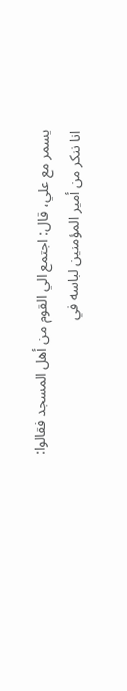يسمر مع علي، قال: اجتمع الي القوم من أهل المسجد فقالوا: انا ننكر من أمير المؤمنين لباسه في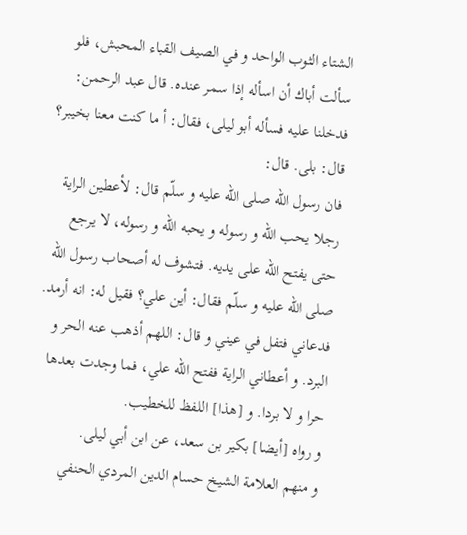الشتاء الثوب الواحد و في الصيف القباء المحبش، فلو سألت أباك أن اسأله إذا سمر عنده. قال عبد الرحمن: فدخلنا عليه فسأله أبو ليلى، فقال: أ ما كنت معنا بخيبر؟ قال: بلى. قال:
فان رسول اللّه صلى اللّه عليه و سلّم قال: لأعطين الراية رجلا يحب اللّه و رسوله و يحبه اللّه و رسوله، لا يرجع حتى يفتح اللّه على يديه. فتشوف له أصحاب رسول اللّه صلى اللّه عليه و سلّم فقال: أين علي؟ فقيل له: انه أرمد. فدعاني فتفل في عيني و قال: اللهم أذهب عنه الحر و البرد. و أعطاني الراية ففتح اللّه علي، فما وجدت بعدها حرا و لا بردا. و [هذا] اللفظ للخطيب.
و رواه [أيضا] بكير بن سعد، عن ابن أبي ليلى.
و منهم العلامة الشيخ حسام الدين المردي الحنفي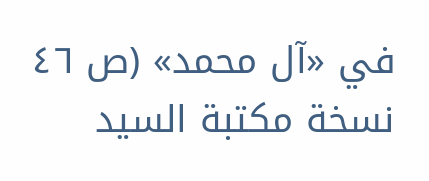في «آل محمد» (ص ٤٦ نسخة مكتبة السيد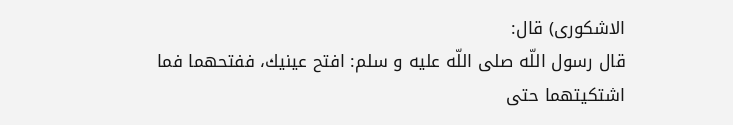الاشكورى) قال:
قال رسول اللّه صلى اللّه عليه و سلم: افتح عينيك، ففتحهما فما اشتكيتهما حتى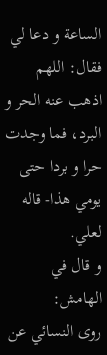الساعة و دعا لي فقال: اللهم اذهب عنه الحر و البرد، فما وجدت حرا و بردا حتى يومي هذا- قاله لعلي.
و قال في الهامش:
روى النسائي عن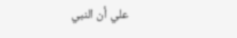علي أن النبي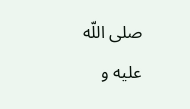صلى اللّه عليه و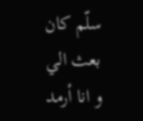سلّم كان بعث الي و انا أرمد